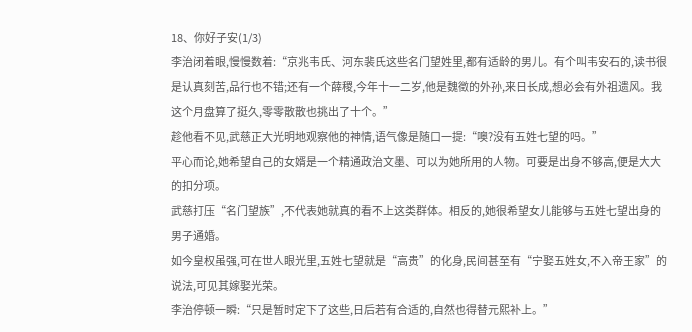18、你好子安(1/3)
李治闭着眼,慢慢数着:“京兆韦氏、河东裴氏这些名门望姓里,都有适龄的男儿。有个叫韦安石的,读书很是认真刻苦,品行也不错;还有一个薛稷,今年十一二岁,他是魏徵的外孙,来日长成,想必会有外祖遗风。我这个月盘算了挺久,零零散散也挑出了十个。”
趁他看不见,武慈正大光明地观察他的神情,语气像是随口一提:“噢?没有五姓七望的吗。”
平心而论,她希望自己的女婿是一个精通政治文墨、可以为她所用的人物。可要是出身不够高,便是大大的扣分项。
武慈打压“名门望族”,不代表她就真的看不上这类群体。相反的,她很希望女儿能够与五姓七望出身的男子通婚。
如今皇权虽强,可在世人眼光里,五姓七望就是“高贵”的化身,民间甚至有“宁娶五姓女,不入帝王家”的说法,可见其嫁娶光荣。
李治停顿一瞬:“只是暂时定下了这些,日后若有合适的,自然也得替元熙补上。”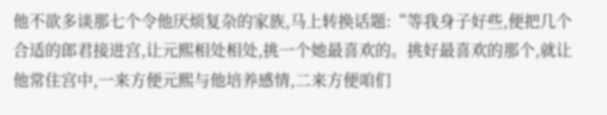他不欲多谈那七个令他厌烦复杂的家族,马上转换话题:“等我身子好些,便把几个合适的郎君接进宫,让元熙相处相处,挑一个她最喜欢的。挑好最喜欢的那个,就让他常住宫中,一来方便元熙与他培养感情,二来方便咱们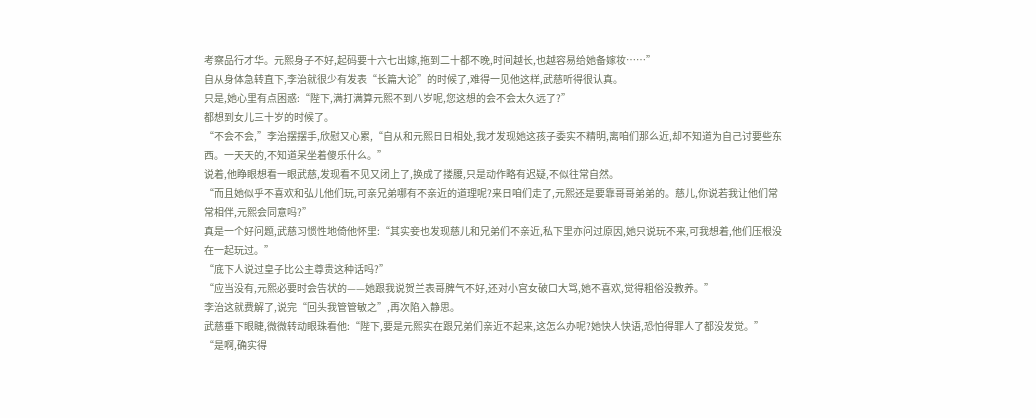考察品行才华。元熙身子不好,起码要十六七出嫁,拖到二十都不晚,时间越长,也越容易给她备嫁妆……”
自从身体急转直下,李治就很少有发表“长篇大论”的时候了,难得一见他这样,武慈听得很认真。
只是,她心里有点困惑:“陛下,满打满算元熙不到八岁呢,您这想的会不会太久远了?”
都想到女儿三十岁的时候了。
“不会不会,”李治摆摆手,欣慰又心累,“自从和元熙日日相处,我才发现她这孩子委实不精明,离咱们那么近,却不知道为自己讨要些东西。一天天的,不知道呆坐着傻乐什么。”
说着,他睁眼想看一眼武慈,发现看不见又闭上了,换成了搂腰,只是动作略有迟疑,不似往常自然。
“而且她似乎不喜欢和弘儿他们玩,可亲兄弟哪有不亲近的道理呢?来日咱们走了,元熙还是要靠哥哥弟弟的。慈儿,你说若我让他们常常相伴,元熙会同意吗?”
真是一个好问题,武慈习惯性地倚他怀里:“其实妾也发现慈儿和兄弟们不亲近,私下里亦问过原因,她只说玩不来,可我想着,他们压根没在一起玩过。”
“底下人说过皇子比公主尊贵这种话吗?”
“应当没有,元熙必要时会告状的——她跟我说贺兰表哥脾气不好,还对小宫女破口大骂,她不喜欢,觉得粗俗没教养。”
李治这就费解了,说完“回头我管管敏之”,再次陷入静思。
武慈垂下眼睫,微微转动眼珠看他:“陛下,要是元熙实在跟兄弟们亲近不起来,这怎么办呢?她快人快语,恐怕得罪人了都没发觉。”
“是啊,确实得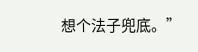想个法子兜底。”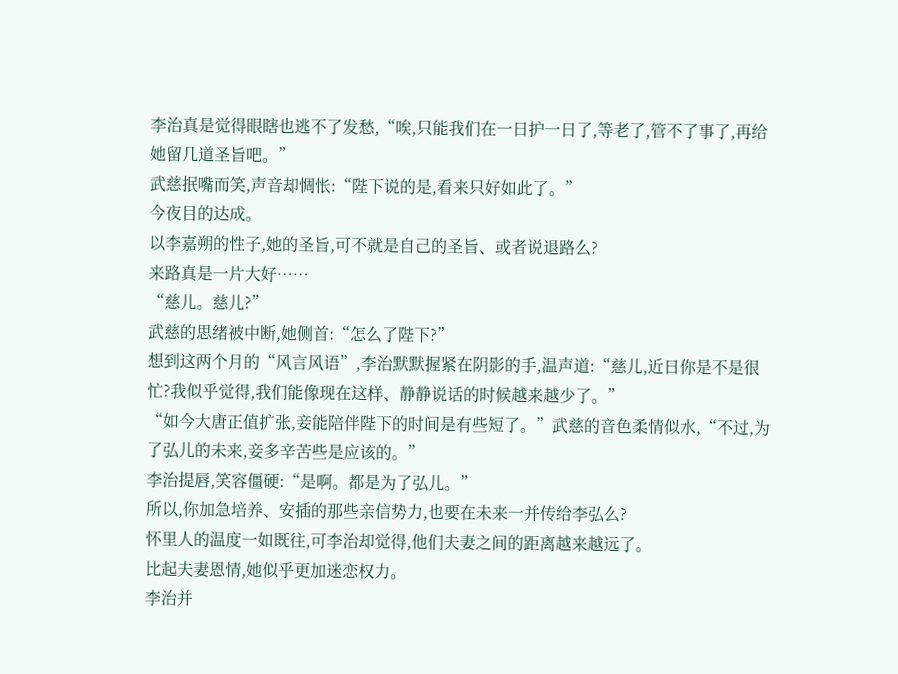李治真是觉得眼瞎也逃不了发愁,“唉,只能我们在一日护一日了,等老了,管不了事了,再给她留几道圣旨吧。”
武慈抿嘴而笑,声音却惆怅:“陛下说的是,看来只好如此了。”
今夜目的达成。
以李嘉朔的性子,她的圣旨,可不就是自己的圣旨、或者说退路么?
来路真是一片大好……
“慈儿。慈儿?”
武慈的思绪被中断,她侧首:“怎么了陛下?”
想到这两个月的“风言风语”,李治默默握紧在阴影的手,温声道:“慈儿,近日你是不是很忙?我似乎觉得,我们能像现在这样、静静说话的时候越来越少了。”
“如今大唐正值扩张,妾能陪伴陛下的时间是有些短了。”武慈的音色柔情似水,“不过,为了弘儿的未来,妾多辛苦些是应该的。”
李治提唇,笑容僵硬:“是啊。都是为了弘儿。”
所以,你加急培养、安插的那些亲信势力,也要在未来一并传给李弘么?
怀里人的温度一如既往,可李治却觉得,他们夫妻之间的距离越来越远了。
比起夫妻恩情,她似乎更加迷恋权力。
李治并